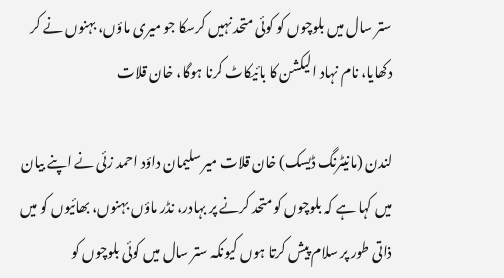ستر سال میں بلوچوں کو کوئی متحد نہیں کرسکا جو میری ماؤں، بہنوں نے کر دکھایا، نام نہاد الیکشن کا بائیکاٹ کرنا ہوگا، خان قلات

لندن (مانیٹرنگ ڈیسک) خان قلات میر سلیمان داؤد احمد زئی نے اپنے بیان میں کہا ہے کہ بلوچوں کو متحد کرنے پر بہادر، نڈر ماؤں بہنوں، بھائیوں کو میں ذاتی طور پر سلام پیش کرتا ہوں کیونکہ ستر سال میں کوئی بلوچوں کو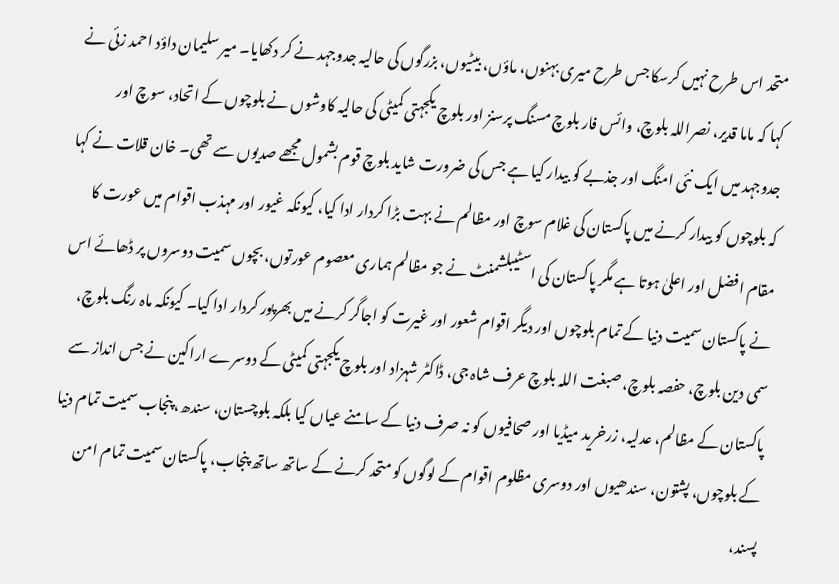متحد اس طرح نہیں کرسکا جس طرح میری بہنوں، ماؤں، بیٹیوں، بزرگوں کی حالیہ جدوجہد نے کر دکھایا۔ میر سلیمان داؤد احمد زئی نے کہا کہ ماما قدیر، نصراللہ بلوچ، وائس فار بلوچ مسنگ پرسنز اور بلوچ یکجہتی کمیٹی کی حالیہ کاوشوں نے بلوچوں کے اتحاد، سوچ اور جدوجہد میں ایک نئی امنگ اور جذبے کو بیدار کیا ہے جس کی ضرورت شاید بلوچ قوم بشمول مجھے صدیوں سے تھی۔ خان قلات نے کہا کہ بلوچوں کو بیدار کرنے میں پاکستان کی غلام سوچ اور مظالم نے بہت بڑا کردار ادا کیا، کیونکہ غیور اور مہذب اقوام میں عورت کا مقام افضل اور اعلیٰ ہوتا ہے مگر پاکستان کی اسٹیبلشمنٹ نے جو مظالم ہماری معصوم عورتوں، بچوں سمیت دوسروں پر ڈھائے اس نے پاکستان سمیت دنیا کے تمام بلوچوں اور دیگر اقوام شعور اور غیرت کو اجاگر کرنے میں بھرپور کردار ادا کیا۔ کیونکہ ماہ رنگ بلوچ، سمی دین بلوچ، حفصہ بلوچ، صبغت اللہ بلوچ عرف شاہ جی، ڈاکٹر شہزاد اور بلوچ یکجہتی کمیٹی کے دوسرے اراکین نے جس انداز سے پاکستان کے مظالم، عدلیہ، زرخرید میڈیا اور صحافیوں کو نہ صرف دنیا کے سامنے عیاں کیا بلکہ بلوچستان، سندھ، پنجاب سمیت تمام دنیا کے بلوچوں، پشتون، سندھیوں اور دوسری مظلوم اقوام کے لوگوں کو متحد کرنے کے ساتھ ساتھ پنجاب، پاکستان سمیت تمام امن پسند،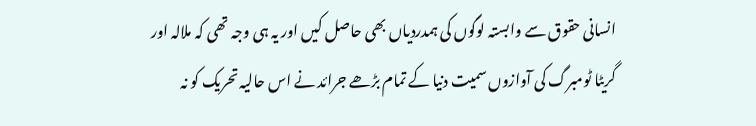انسانی حقوق سے وابستہ لوگوں کی ہمدردیاں بھی حاصل کیں اور یہ ہی وجہ تھی کہ ملالہ اور گریٹا ٹومبرگ کی آوازوں سمیت دنیا کے تمام بڑھے جرائد نے اس حالیہ تحریک کو نہ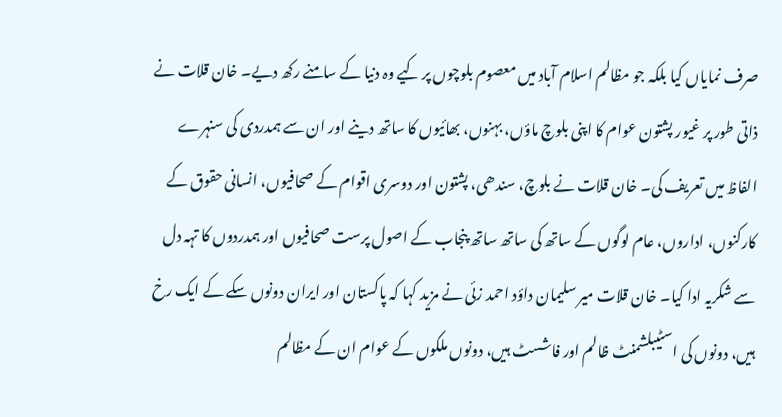صرف نمایاں کیا بلکہ جو مظالم اسلام آباد میں معصوم بلوچوں پر کیے وہ دنیا کے سامنے رکھ دیے۔ خان قلات نے ذاتی طور پر غیور پشتون عوام کا اپنی بلوچ ماؤں، بہنوں، بھائیوں کا ساتھ دینے اور ان سے ہمدردی کی سنہرے الفاظ میں تعریف کی۔ خان قلات نے بلوچ، سندھی، پشتون اور دوسری اقوام کے صحافیوں، انسانی حقوق کے کارکنوں، اداروں، عام لوگوں کے ساتھ کی ساتھ ساتھ پنجاب کے اصول پرست صحافیوں اور ہمدردوں کا تہہ دل سے شکریہ ادا کیا۔ خان قلات میر سلیمان داؤد احمد زئی نے مزید کہا کہ پاکستان اور ایران دونوں سکے کے ایک رخ ہیں، دونوں کی اسٹیبلشمنٹ ظالم اور فاشسٹ ہیں، دونوں ملکوں کے عوام ان کے مظالم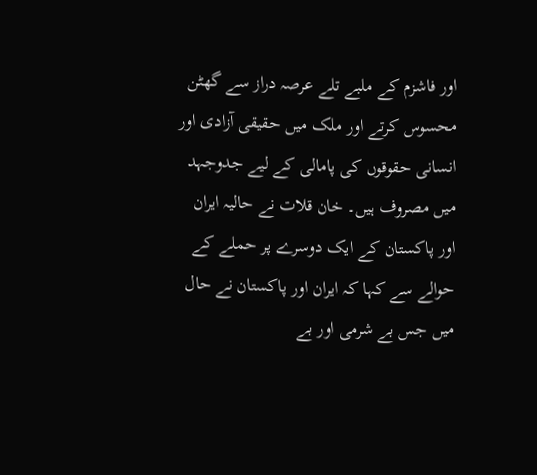اور فاشزم کے ملبے تلے عرصہ دراز سے گھٹن محسوس کرتے اور ملک میں حقیقی آزادی اور انسانی حقوقوں کی پامالی کے لیے جدوجہد میں مصروف ہیں۔ خان قلات نے حالیہ ایران اور پاکستان کے ایک دوسرے پر حملے کے حوالے سے کہا کہ ایران اور پاکستان نے حال میں جس بے شرمی اور بے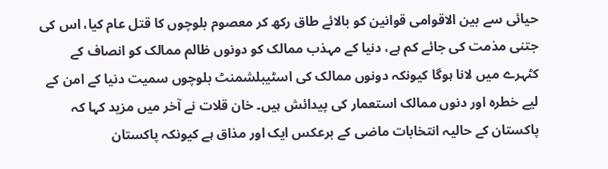حیائی سے بین الاقوامی قوانین کو بالائے طاق رکھ کر معصوم بلوچوں کا قتل عام کیا، اس کی جتنی مذمت کی جائے کم ہے، دنیا کے مہذب ممالک کو دونوں ظالم ممالک کو انصاف کے کٹہرے میں لانا ہوگا کیونکہ دونوں ممالک کی اسٹیبلشمنٹ بلوچوں سمیت دنیا کے امن کے لیے خطرہ اور دنوں ممالک استعمار کی پیدائش ہیں۔ خان قلات نے آخر میں مزید کہا کہ پاکستان کے حالیہ انتخابات ماضی کے برعکس ایک اور مذاق ہے کیونکہ پاکستان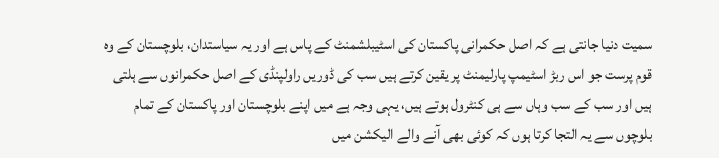سمیت دنیا جانتی ہے کہ اصل حکمرانی پاکستان کی اسٹیبلشمنٹ کے پاس ہے اور یہ سیاستدان، بلوچستان کے وہ قوم پرست جو اس ربڑ اسٹیمپ پارلیمنٹ پر یقین کرتے ہیں سب کی ڈوریں راولپنڈی کے اصل حکمرانوں سے ہلتی ہیں اور سب کے سب وہاں سے ہی کنٹرول ہوتے ہیں، یہی وجہ ہے میں اپنے بلوچستان اور پاکستان کے تمام بلوچوں سے یہ التجا کرتا ہوں کہ کوئی بھی آنے والے الیکشن میں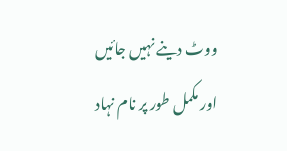ووٹ دینے نہیں جائیں اور مکمل طور پر نام نہاد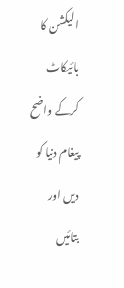الیکشن کا بائیکاٹ کرکے واضح پیغام دنیا کو دیں اور بتائیں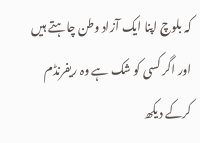کہ بلوچ اپنا ایک آزاد وطن چاہتے ہیں اور اگر کسی کو شک ہے وہ ریفرنڈم کرکے دیکھ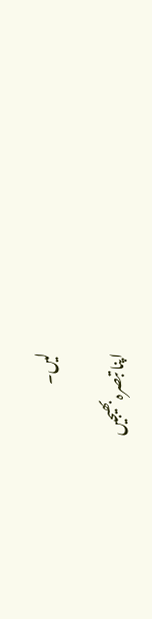لیں۔

اپنا تبصرہ بھیجیں